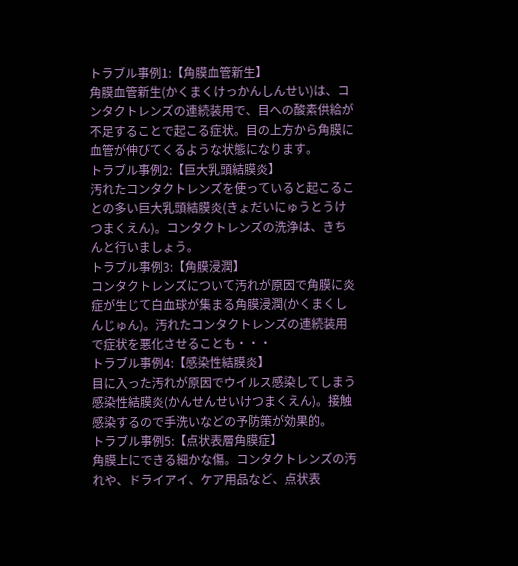トラブル事例1:【角膜血管新生】
角膜血管新生(かくまくけっかんしんせい)は、コンタクトレンズの連続装用で、目への酸素供給が不足することで起こる症状。目の上方から角膜に血管が伸びてくるような状態になります。
トラブル事例2:【巨大乳頭結膜炎】
汚れたコンタクトレンズを使っていると起こることの多い巨大乳頭結膜炎(きょだいにゅうとうけつまくえん)。コンタクトレンズの洗浄は、きちんと行いましょう。
トラブル事例3:【角膜浸潤】
コンタクトレンズについて汚れが原因で角膜に炎症が生じて白血球が集まる角膜浸潤(かくまくしんじゅん)。汚れたコンタクトレンズの連続装用で症状を悪化させることも・・・
トラブル事例4:【感染性結膜炎】
目に入った汚れが原因でウイルス感染してしまう感染性結膜炎(かんせんせいけつまくえん)。接触感染するので手洗いなどの予防策が効果的。
トラブル事例5:【点状表層角膜症】
角膜上にできる細かな傷。コンタクトレンズの汚れや、ドライアイ、ケア用品など、点状表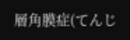層角膜症(てんじ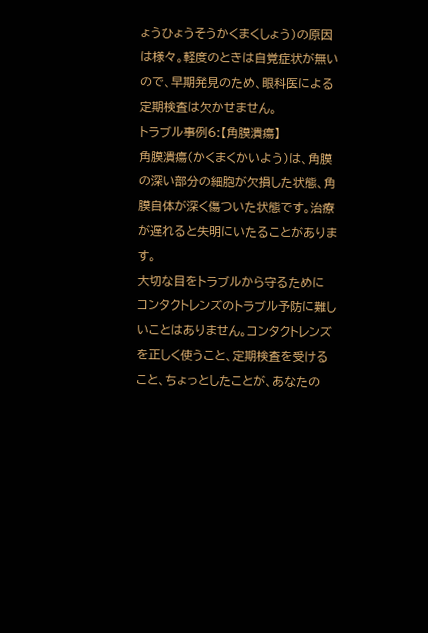ょうひょうそうかくまくしょう)の原因は様々。軽度のときは自覚症状が無いので、早期発見のため、眼科医による定期検査は欠かせません。
トラブル事例6:【角膜潰瘍】
角膜潰瘍(かくまくかいよう)は、角膜の深い部分の細胞が欠損した状態、角膜自体が深く傷ついた状態です。治療が遅れると失明にいたることがあります。
大切な目をトラブルから守るために
コンタクトレンズのトラブル予防に難しいことはありません。コンタクトレンズを正しく使うこと、定期検査を受けること、ちょっとしたことが、あなたの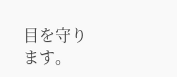目を守ります。